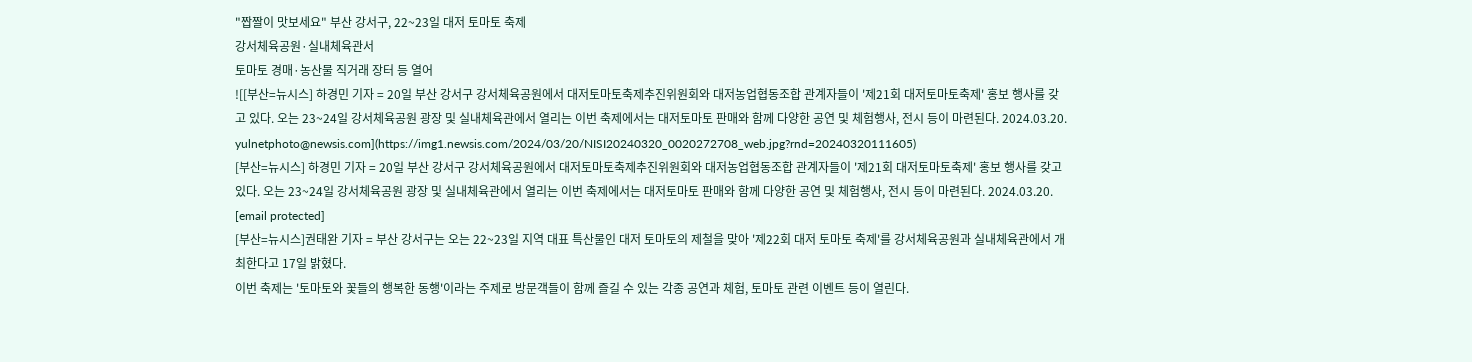"짭짤이 맛보세요" 부산 강서구, 22~23일 대저 토마토 축제
강서체육공원·실내체육관서
토마토 경매·농산물 직거래 장터 등 열어
![[부산=뉴시스] 하경민 기자 = 20일 부산 강서구 강서체육공원에서 대저토마토축제추진위원회와 대저농업협동조합 관계자들이 '제21회 대저토마토축제' 홍보 행사를 갖고 있다. 오는 23~24일 강서체육공원 광장 및 실내체육관에서 열리는 이번 축제에서는 대저토마토 판매와 함께 다양한 공연 및 체험행사, 전시 등이 마련된다. 2024.03.20. yulnetphoto@newsis.com](https://img1.newsis.com/2024/03/20/NISI20240320_0020272708_web.jpg?rnd=20240320111605)
[부산=뉴시스] 하경민 기자 = 20일 부산 강서구 강서체육공원에서 대저토마토축제추진위원회와 대저농업협동조합 관계자들이 '제21회 대저토마토축제' 홍보 행사를 갖고 있다. 오는 23~24일 강서체육공원 광장 및 실내체육관에서 열리는 이번 축제에서는 대저토마토 판매와 함께 다양한 공연 및 체험행사, 전시 등이 마련된다. 2024.03.20. [email protected]
[부산=뉴시스]권태완 기자 = 부산 강서구는 오는 22~23일 지역 대표 특산물인 대저 토마토의 제철을 맞아 '제22회 대저 토마토 축제'를 강서체육공원과 실내체육관에서 개최한다고 17일 밝혔다.
이번 축제는 '토마토와 꽃들의 행복한 동행'이라는 주제로 방문객들이 함께 즐길 수 있는 각종 공연과 체험, 토마토 관련 이벤트 등이 열린다.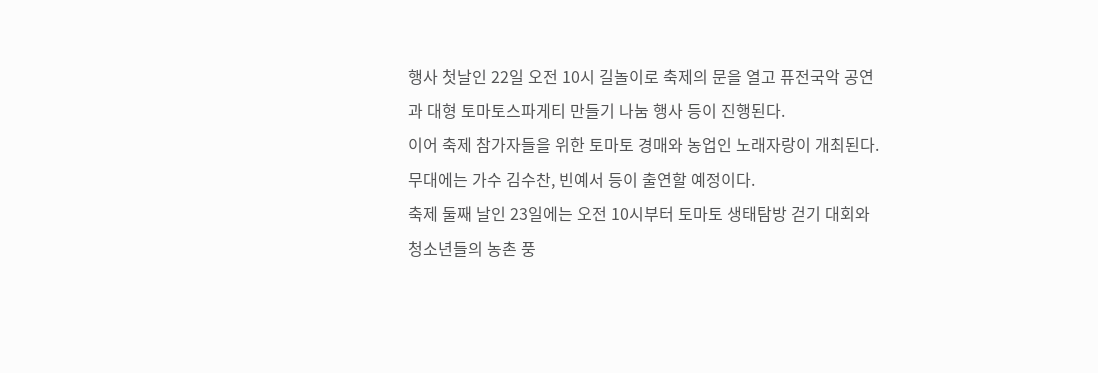행사 첫날인 22일 오전 10시 길놀이로 축제의 문을 열고 퓨전국악 공연과 대형 토마토스파게티 만들기 나눔 행사 등이 진행된다.
이어 축제 참가자들을 위한 토마토 경매와 농업인 노래자랑이 개최된다. 무대에는 가수 김수찬, 빈예서 등이 출연할 예정이다.
축제 둘째 날인 23일에는 오전 10시부터 토마토 생태탐방 걷기 대회와 청소년들의 농촌 풍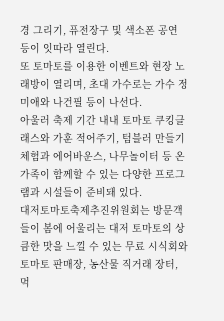경 그리기, 퓨전장구 및 색소폰 공연 등이 잇따라 열린다.
또 토마토를 이용한 이벤트와 현장 노래방이 열리며, 초대 가수로는 가수 정미애와 나건필 등이 나선다.
아울러 축제 기간 내내 토마토 쿠킹클래스와 가훈 적어주기, 텀블러 만들기 체험과 에어바운스, 나무놀이터 등 온 가족이 함께할 수 있는 다양한 프로그램과 시설들이 준비돼 있다.
대저토마토축제추진위원회는 방문객들이 봄에 어울리는 대저 토마토의 상큼한 맛을 느낄 수 있는 무료 시식회와 토마토 판매장, 농산물 직거래 장터, 먹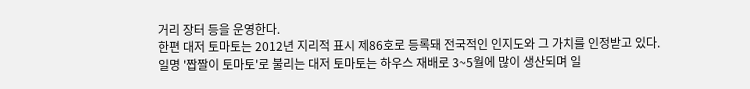거리 장터 등을 운영한다.
한편 대저 토마토는 2012년 지리적 표시 제86호로 등록돼 전국적인 인지도와 그 가치를 인정받고 있다. 일명 '짭짤이 토마토'로 불리는 대저 토마토는 하우스 재배로 3~5월에 많이 생산되며 일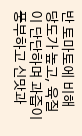반 토마토에 비해 당도가 높고, 육질이 단단하며 과즙이 풍부하고 신맛과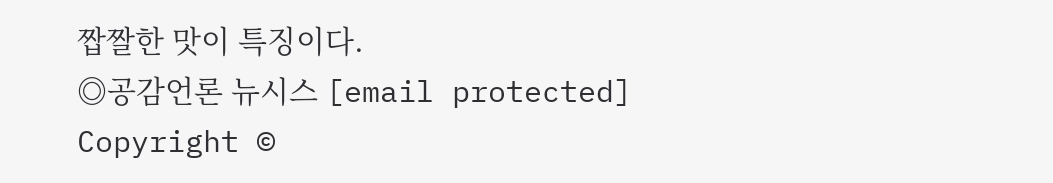짭짤한 맛이 특징이다.
◎공감언론 뉴시스 [email protected]
Copyright ©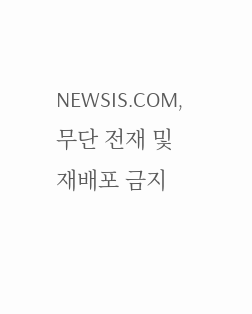NEWSIS.COM, 무단 전재 및 재배포 금지